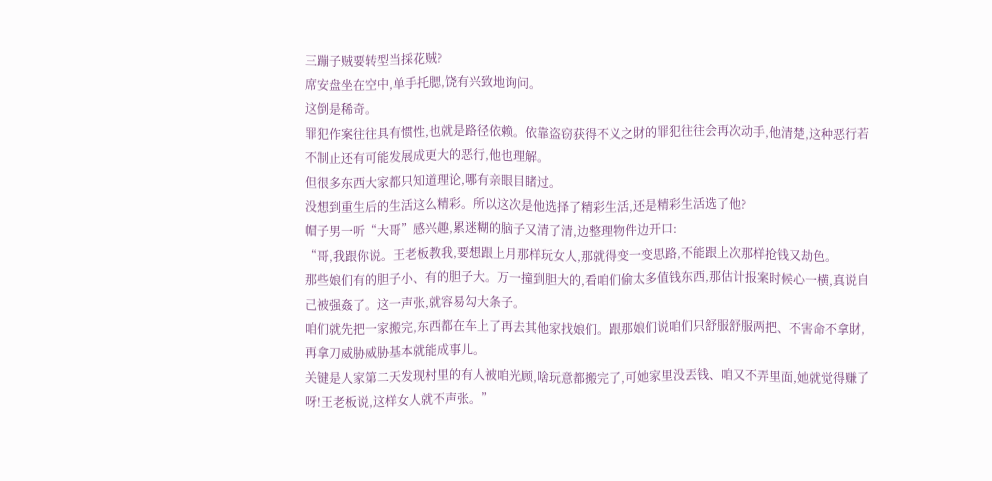三蹦子贼要转型当採花贼?
席安盘坐在空中,单手托腮,饶有兴致地询问。
这倒是稀奇。
罪犯作案往往具有惯性,也就是路径依赖。依靠盗窃获得不义之財的罪犯往往会再次动手,他清楚,这种恶行若不制止还有可能发展成更大的恶行,他也理解。
但很多东西大家都只知道理论,哪有亲眼目睹过。
没想到重生后的生活这么精彩。所以这次是他选择了精彩生活,还是精彩生活选了他?
帽子男一听“大哥”感兴趣,累迷糊的脑子又清了清,边整理物件边开口:
“哥,我跟你说。王老板教我,要想跟上月那样玩女人,那就得变一变思路,不能跟上次那样抢钱又劫色。
那些娘们有的胆子小、有的胆子大。万一撞到胆大的,看咱们偷太多值钱东西,那估计报案时候心一横,真说自己被强姦了。这一声张,就容易勾大条子。
咱们就先把一家搬完,东西都在车上了再去其他家找娘们。跟那娘们说咱们只舒服舒服两把、不害命不拿財,再拿刀威胁威胁基本就能成事儿。
关键是人家第二天发现村里的有人被咱光顾,啥玩意都搬完了,可她家里没丟钱、咱又不弄里面,她就觉得赚了呀!王老板说,这样女人就不声张。”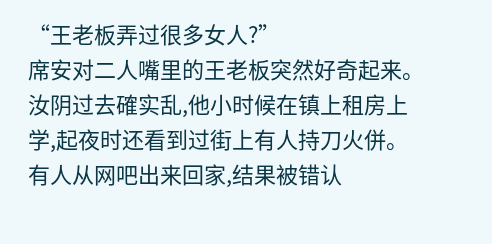“王老板弄过很多女人?”
席安对二人嘴里的王老板突然好奇起来。
汝阴过去確实乱,他小时候在镇上租房上学,起夜时还看到过街上有人持刀火併。有人从网吧出来回家,结果被错认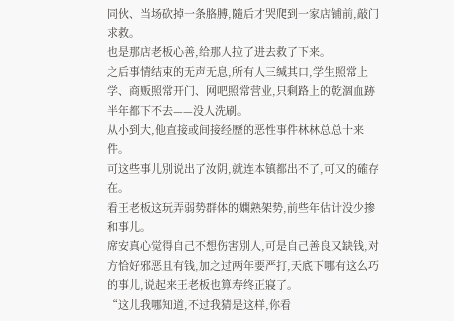同伙、当场砍掉一条胳膊,隨后才哭爬到一家店铺前,敲门求救。
也是那店老板心善,给那人拉了进去救了下来。
之后事情结束的无声无息,所有人三缄其口,学生照常上学、商贩照常开门、网吧照常营业,只剩路上的乾涸血跡半年都下不去——没人洗刷。
从小到大,他直接或间接经歷的恶性事件林林总总十来件。
可这些事儿別说出了汝阴,就连本镇都出不了,可又的確存在。
看王老板这玩弄弱势群体的嫻熟架势,前些年估计没少掺和事儿。
席安真心觉得自己不想伤害別人,可是自己善良又缺钱,对方恰好邪恶且有钱,加之过两年要严打,天底下哪有这么巧的事儿,说起来王老板也算寿终正寢了。
“这儿我哪知道,不过我猜是这样,你看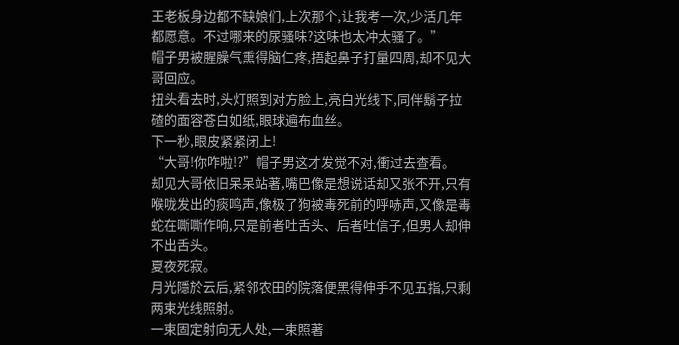王老板身边都不缺娘们,上次那个,让我考一次,少活几年都愿意。不过哪来的尿骚味?这味也太冲太骚了。”
帽子男被腥臊气熏得脑仁疼,捂起鼻子打量四周,却不见大哥回应。
扭头看去时,头灯照到对方脸上,亮白光线下,同伴鬍子拉碴的面容苍白如纸,眼球遍布血丝。
下一秒,眼皮紧紧闭上!
“大哥!你咋啦!?”帽子男这才发觉不对,衝过去查看。
却见大哥依旧呆呆站著,嘴巴像是想说话却又张不开,只有喉咙发出的痰鸣声,像极了狗被毒死前的呼哧声,又像是毒蛇在嘶嘶作响,只是前者吐舌头、后者吐信子,但男人却伸不出舌头。
夏夜死寂。
月光隱於云后,紧邻农田的院落便黑得伸手不见五指,只剩两束光线照射。
一束固定射向无人处,一束照著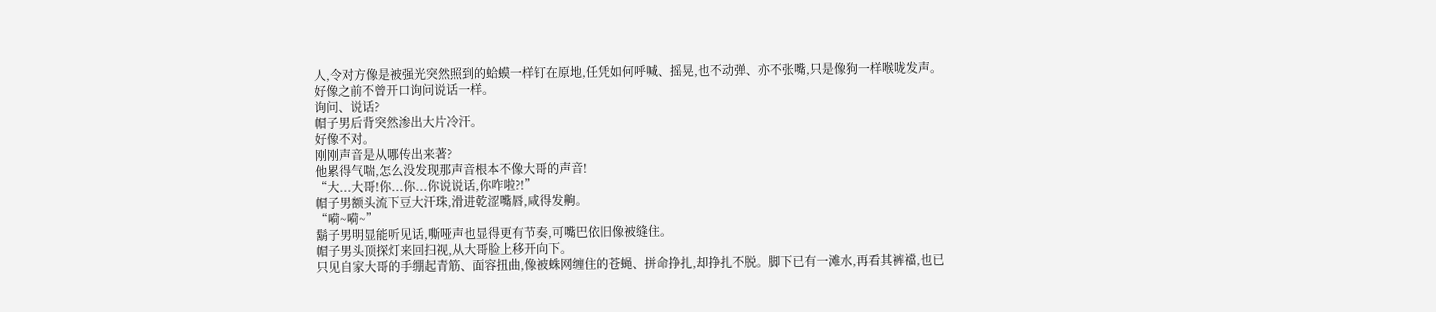人,令对方像是被强光突然照到的蛤蟆一样钉在原地,任凭如何呼喊、摇晃,也不动弹、亦不张嘴,只是像狗一样喉咙发声。
好像之前不曾开口询问说话一样。
询问、说话?
帽子男后背突然渗出大片冷汗。
好像不对。
刚刚声音是从哪传出来著?
他累得气喘,怎么没发现那声音根本不像大哥的声音!
“大...大哥!你...你...你说说话,你咋啦?!”
帽子男额头流下豆大汗珠,滑进乾涩嘴唇,咸得发齁。
“嗬~嗬~”
鬍子男明显能听见话,嘶哑声也显得更有节奏,可嘴巴依旧像被缝住。
帽子男头顶探灯来回扫视,从大哥脸上移开向下。
只见自家大哥的手绷起青筋、面容扭曲,像被蛛网缠住的苍蝇、拼命挣扎,却挣扎不脱。脚下已有一滩水,再看其裤襠,也已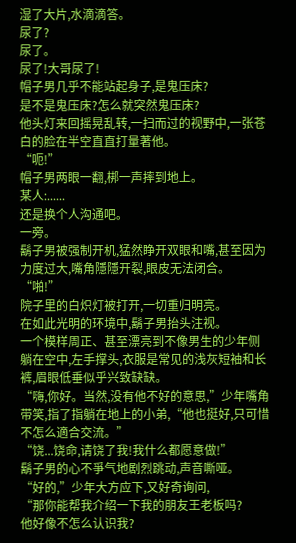湿了大片,水滴滴答。
尿了?
尿了。
尿了!大哥尿了!
帽子男几乎不能站起身子,是鬼压床?
是不是鬼压床?怎么就突然鬼压床?
他头灯来回摇晃乱转,一扫而过的视野中,一张苍白的脸在半空直直打量著他。
“呃!”
帽子男两眼一翻,梆一声摔到地上。
某人:......
还是换个人沟通吧。
一旁。
鬍子男被强制开机,猛然睁开双眼和嘴,甚至因为力度过大,嘴角隱隱开裂,眼皮无法闭合。
“啪!”
院子里的白炽灯被打开,一切重归明亮。
在如此光明的环境中,鬍子男抬头注视。
一个模样周正、甚至漂亮到不像男生的少年侧躺在空中,左手撑头,衣服是常见的浅灰短袖和长裤,眉眼低垂似乎兴致缺缺。
“嗨,你好。当然,没有他不好的意思,”少年嘴角带笑,指了指躺在地上的小弟,“他也挺好,只可惜不怎么適合交流。”
“饶...饶命,请饶了我!我什么都愿意做!”
鬍子男的心不爭气地剧烈跳动,声音嘶哑。
“好的,”少年大方应下,又好奇询问,
“那你能帮我介绍一下我的朋友王老板吗?
他好像不怎么认识我?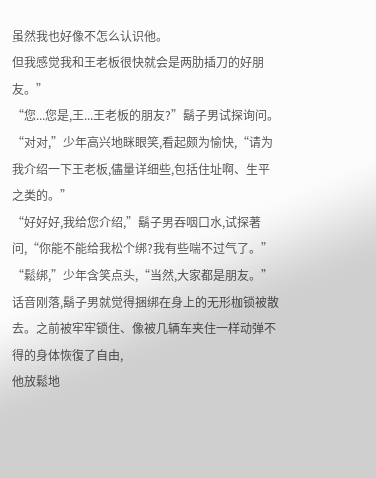虽然我也好像不怎么认识他。
但我感觉我和王老板很快就会是两肋插刀的好朋友。”
“您...您是,王...王老板的朋友?”鬍子男试探询问。
“对对,”少年高兴地眯眼笑,看起颇为愉快,“请为我介绍一下王老板,儘量详细些,包括住址啊、生平之类的。”
“好好好,我给您介绍,”鬍子男吞咽口水,试探著问,“你能不能给我松个绑?我有些喘不过气了。”
“鬆绑,”少年含笑点头,“当然,大家都是朋友。”
话音刚落,鬍子男就觉得捆绑在身上的无形枷锁被散去。之前被牢牢锁住、像被几辆车夹住一样动弹不得的身体恢復了自由,
他放鬆地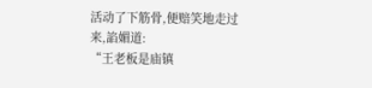活动了下筋骨,便赔笑地走过来,諂媚道:
“王老板是庙镇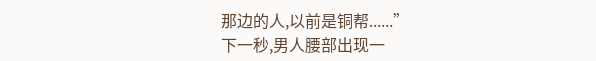那边的人,以前是铜帮......”
下一秒,男人腰部出现一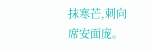抹寒芒,刺向席安面庞。